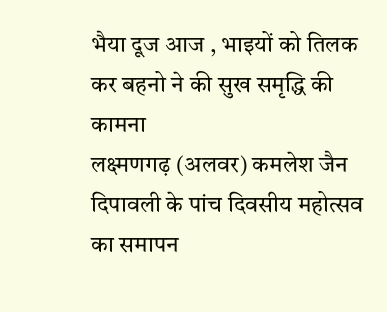भैया दूज आज , भाइयों को तिलक कर बहनो ने की सुख समृद्धि की कामना
लक्ष्मणगढ़ (अलवर) कमलेश जैन
दिपावली के पांच दिवसीय महोत्सव का समापन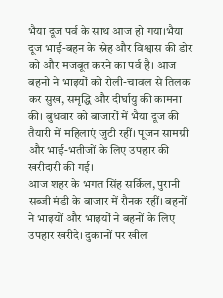भैया दूज पर्व के साथ आज हो गया।भैया दूज भाई-बहन के स्नेह और विश्वास की डोर को और मजबूत करने का पर्व है। आज बहनो ने भाइयों को रोली-चावल से तिलक कर सुख, समृद्धि और दीर्घायु की कामना की। बुधवार को बाजारों में भैया दूज की तैयारी में महिलाएं जुटी रहीं। पूजन सामग्री और भाई-भतीजों के लिए उपहार की खरीदारी की गई।
आज शहर के भगत सिंह सर्किल, पुरानी सब्जी मंडी के बाजार में रौनक रहीं। बहनों ने भाइयों और भाइयों ने बहनों के लिए उपहार खरीदे। दुकानों पर खील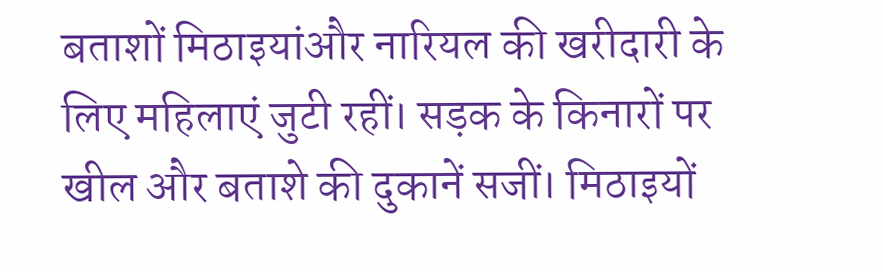बताशों मिठाइयांऔर नारियल की खरीदारी के लिए महिलाएं जुटी रहीं। सड़क के किनारों पर खील और बताशे की दुकानें सजीं। मिठाइयों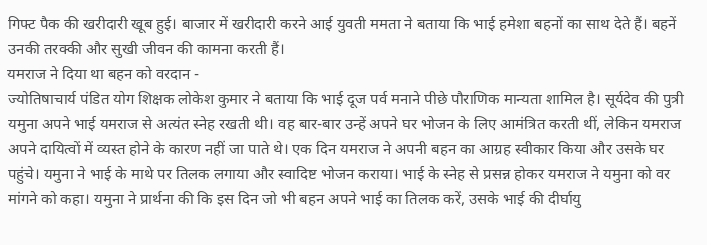गिफ्ट पैक की खरीदारी खूब हुई। बाजार में खरीदारी करने आई युवती ममता ने बताया कि भाई हमेशा बहनों का साथ देते हैं। बहनें उनकी तरक्की और सुखी जीवन की कामना करती हैं।
यमराज ने दिया था बहन को वरदान -
ज्योतिषाचार्य पंडित योग शिक्षक लोकेश कुमार ने बताया कि भाई दूज पर्व मनाने पीछे पौराणिक मान्यता शामिल है। सूर्यदेव की पुत्री यमुना अपने भाई यमराज से अत्यंत स्नेह रखती थी। वह बार-बार उन्हें अपने घर भोजन के लिए आमंत्रित करती थीं, लेकिन यमराज अपने दायित्वों में व्यस्त होने के कारण नहीं जा पाते थे। एक दिन यमराज ने अपनी बहन का आग्रह स्वीकार किया और उसके घर पहुंचे। यमुना ने भाई के माथे पर तिलक लगाया और स्वादिष्ट भोजन कराया। भाई के स्नेह से प्रसन्न होकर यमराज ने यमुना को वर मांगने को कहा। यमुना ने प्रार्थना की कि इस दिन जो भी बहन अपने भाई का तिलक करें, उसके भाई की दीर्घायु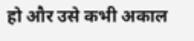हो और उसे कभी अकाल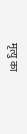मृत्यु का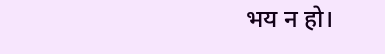भय न हो।